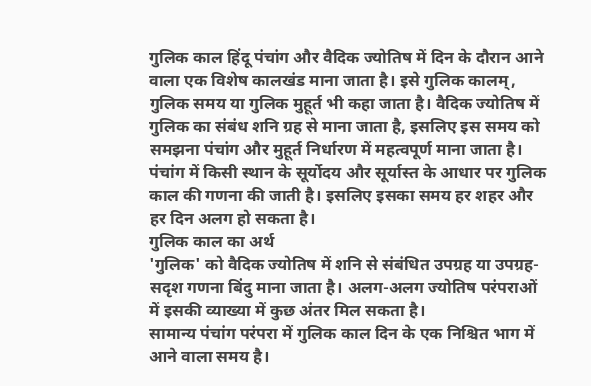गुलिक काल हिंदू पंचांग और वैदिक ज्योतिष में दिन के दौरान आने वाला एक विशेष कालखंड माना जाता है। इसे गुलिक कालम्, गुलिक समय या गुलिक मुहूर्त भी कहा जाता है। वैदिक ज्योतिष में गुलिक का संबंध शनि ग्रह से माना जाता है, इसलिए इस समय को समझना पंचांग और मुहूर्त निर्धारण में महत्वपूर्ण माना जाता है।
पंचांग में किसी स्थान के सूर्योदय और सूर्यास्त के आधार पर गुलिक काल की गणना की जाती है। इसलिए इसका समय हर शहर और हर दिन अलग हो सकता है।
गुलिक काल का अर्थ
'गुलिक' को वैदिक ज्योतिष में शनि से संबंधित उपग्रह या उपग्रह-सदृश गणना बिंदु माना जाता है। अलग-अलग ज्योतिष परंपराओं में इसकी व्याख्या में कुछ अंतर मिल सकता है।
सामान्य पंचांग परंपरा में गुलिक काल दिन के एक निश्चित भाग में आने वाला समय है।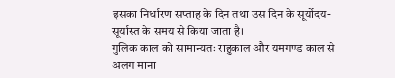इसका निर्धारण सप्ताह के दिन तथा उस दिन के सूर्योदय-सूर्यास्त के समय से किया जाता है।
गुलिक काल को सामान्यतः राहुकाल और यमगण्ड काल से अलग माना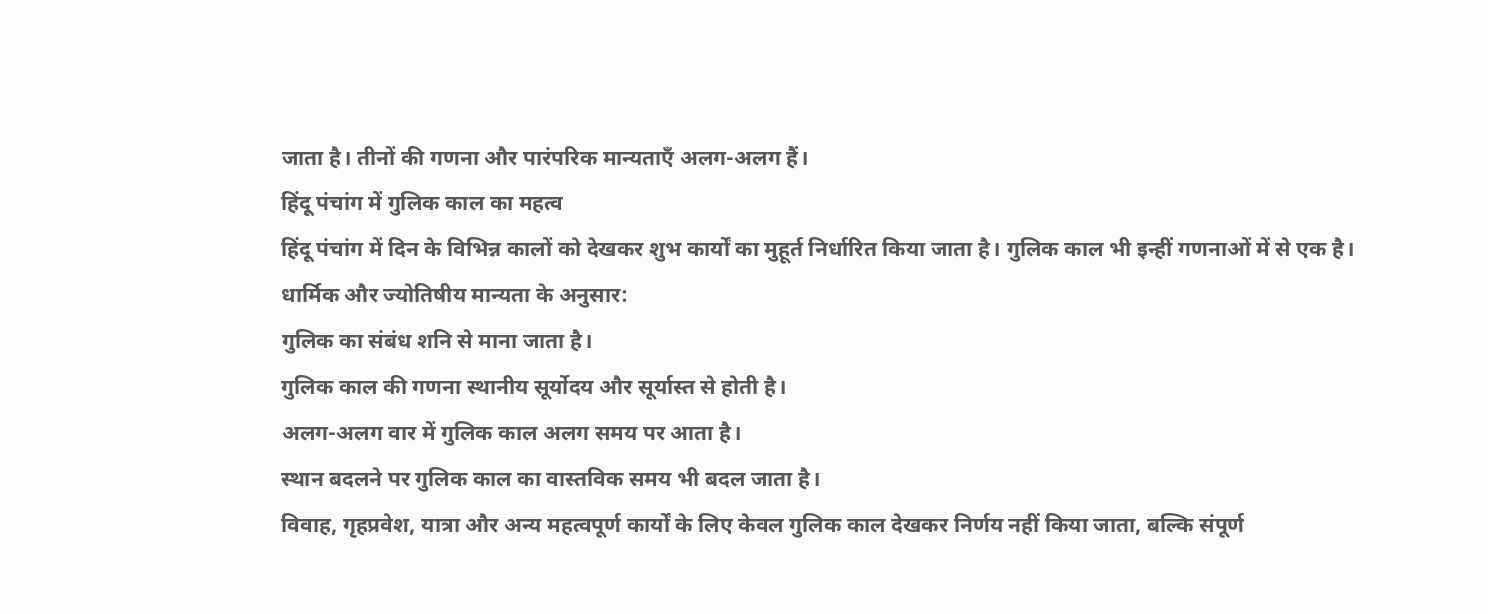जाता है। तीनों की गणना और पारंपरिक मान्यताएँ अलग-अलग हैं।
हिंदू पंचांग में गुलिक काल का महत्व
हिंदू पंचांग में दिन के विभिन्न कालों को देखकर शुभ कार्यों का मुहूर्त निर्धारित किया जाता है। गुलिक काल भी इन्हीं गणनाओं में से एक है।
धार्मिक और ज्योतिषीय मान्यता के अनुसार:
गुलिक का संबंध शनि से माना जाता है।
गुलिक काल की गणना स्थानीय सूर्योदय और सूर्यास्त से होती है।
अलग-अलग वार में गुलिक काल अलग समय पर आता है।
स्थान बदलने पर गुलिक काल का वास्तविक समय भी बदल जाता है।
विवाह, गृहप्रवेश, यात्रा और अन्य महत्वपूर्ण कार्यों के लिए केवल गुलिक काल देखकर निर्णय नहीं किया जाता, बल्कि संपूर्ण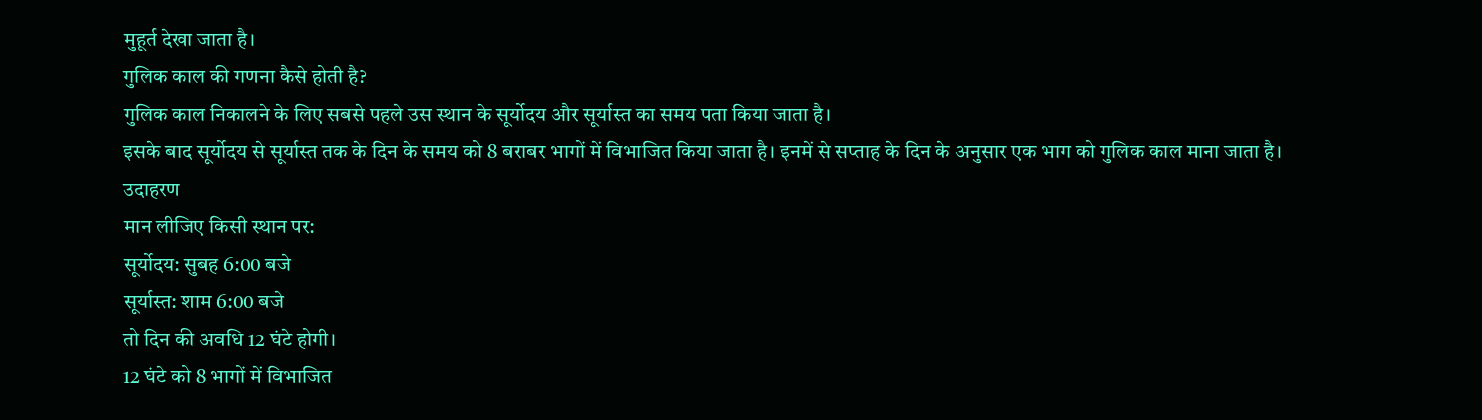मुहूर्त देखा जाता है।
गुलिक काल की गणना कैसे होती है?
गुलिक काल निकालने के लिए सबसे पहले उस स्थान के सूर्योदय और सूर्यास्त का समय पता किया जाता है।
इसके बाद सूर्योदय से सूर्यास्त तक के दिन के समय को 8 बराबर भागों में विभाजित किया जाता है। इनमें से सप्ताह के दिन के अनुसार एक भाग को गुलिक काल माना जाता है।
उदाहरण
मान लीजिए किसी स्थान पर:
सूर्योदय: सुबह 6:00 बजे
सूर्यास्त: शाम 6:00 बजे
तो दिन की अवधि 12 घंटे होगी।
12 घंटे को 8 भागों में विभाजित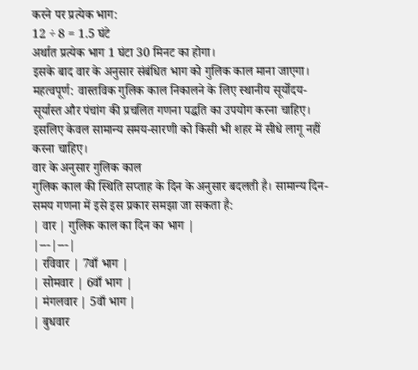करने पर प्रत्येक भाग:
12 ÷ 8 = 1.5 घंटे
अर्थात प्रत्येक भाग 1 घंटा 30 मिनट का होगा।
इसके बाद वार के अनुसार संबंधित भाग को गुलिक काल माना जाएगा।
महत्वपूर्ण: वास्तविक गुलिक काल निकालने के लिए स्थानीय सूर्योदय-सूर्यास्त और पंचांग की प्रचलित गणना पद्धति का उपयोग करना चाहिए। इसलिए केवल सामान्य समय-सारणी को किसी भी शहर में सीधे लागू नहीं करना चाहिए।
वार के अनुसार गुलिक काल
गुलिक काल की स्थिति सप्ताह के दिन के अनुसार बदलती है। सामान्य दिन-समय गणना में इसे इस प्रकार समझा जा सकता है:
| वार | गुलिक काल का दिन का भाग |
|---|---|
| रविवार | 7वाँ भाग |
| सोमवार | 6वाँ भाग |
| मंगलवार | 5वाँ भाग |
| बुधवार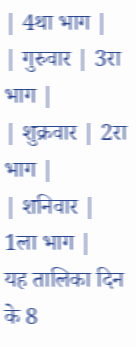| 4था भाग |
| गुरुवार | 3रा भाग |
| शुक्रवार | 2रा भाग |
| शनिवार | 1ला भाग |
यह तालिका दिन के 8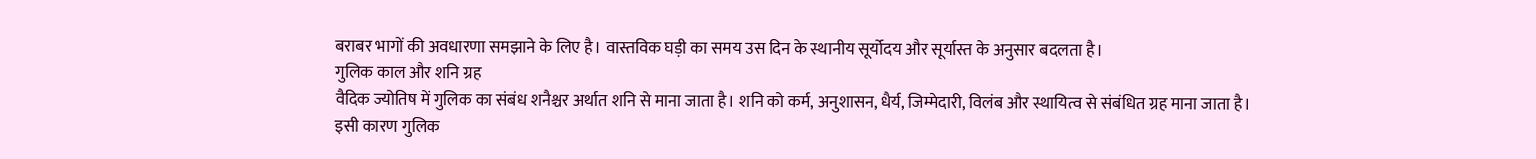बराबर भागों की अवधारणा समझाने के लिए है। वास्तविक घड़ी का समय उस दिन के स्थानीय सूर्योदय और सूर्यास्त के अनुसार बदलता है।
गुलिक काल और शनि ग्रह
वैदिक ज्योतिष में गुलिक का संबंध शनैश्चर अर्थात शनि से माना जाता है। शनि को कर्म, अनुशासन, धैर्य, जिम्मेदारी, विलंब और स्थायित्व से संबंधित ग्रह माना जाता है।
इसी कारण गुलिक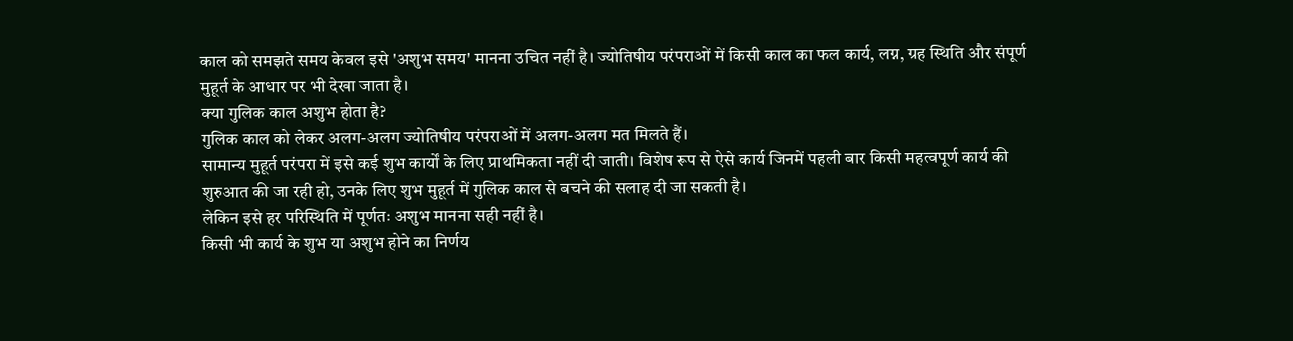काल को समझते समय केवल इसे 'अशुभ समय' मानना उचित नहीं है। ज्योतिषीय परंपराओं में किसी काल का फल कार्य, लग्न, ग्रह स्थिति और संपूर्ण मुहूर्त के आधार पर भी देखा जाता है।
क्या गुलिक काल अशुभ होता है?
गुलिक काल को लेकर अलग-अलग ज्योतिषीय परंपराओं में अलग-अलग मत मिलते हैं।
सामान्य मुहूर्त परंपरा में इसे कई शुभ कार्यों के लिए प्राथमिकता नहीं दी जाती। विशेष रूप से ऐसे कार्य जिनमें पहली बार किसी महत्वपूर्ण कार्य की शुरुआत की जा रही हो, उनके लिए शुभ मुहूर्त में गुलिक काल से बचने की सलाह दी जा सकती है।
लेकिन इसे हर परिस्थिति में पूर्णतः अशुभ मानना सही नहीं है।
किसी भी कार्य के शुभ या अशुभ होने का निर्णय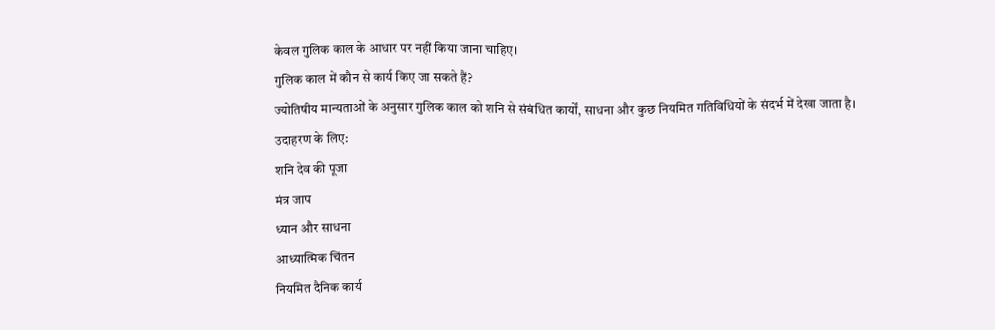केवल गुलिक काल के आधार पर नहीं किया जाना चाहिए।
गुलिक काल में कौन से कार्य किए जा सकते हैं?
ज्योतिषीय मान्यताओं के अनुसार गुलिक काल को शनि से संबंधित कार्यों, साधना और कुछ नियमित गतिविधियों के संदर्भ में देखा जाता है।
उदाहरण के लिए:
शनि देव की पूजा
मंत्र जाप
ध्यान और साधना
आध्यात्मिक चिंतन
नियमित दैनिक कार्य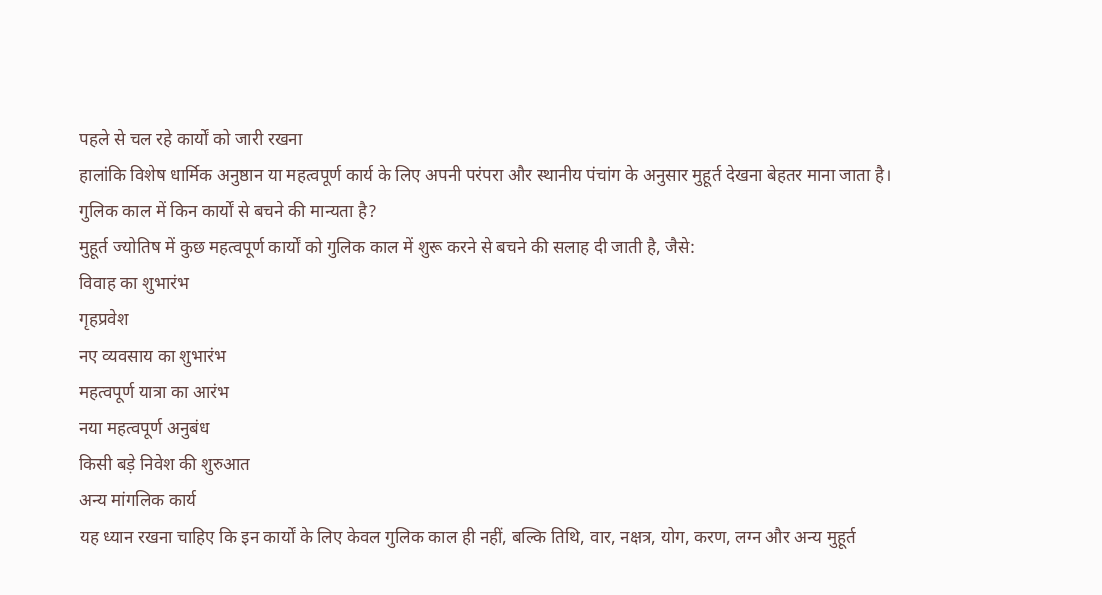पहले से चल रहे कार्यों को जारी रखना
हालांकि विशेष धार्मिक अनुष्ठान या महत्वपूर्ण कार्य के लिए अपनी परंपरा और स्थानीय पंचांग के अनुसार मुहूर्त देखना बेहतर माना जाता है।
गुलिक काल में किन कार्यों से बचने की मान्यता है?
मुहूर्त ज्योतिष में कुछ महत्वपूर्ण कार्यों को गुलिक काल में शुरू करने से बचने की सलाह दी जाती है, जैसे:
विवाह का शुभारंभ
गृहप्रवेश
नए व्यवसाय का शुभारंभ
महत्वपूर्ण यात्रा का आरंभ
नया महत्वपूर्ण अनुबंध
किसी बड़े निवेश की शुरुआत
अन्य मांगलिक कार्य
यह ध्यान रखना चाहिए कि इन कार्यों के लिए केवल गुलिक काल ही नहीं, बल्कि तिथि, वार, नक्षत्र, योग, करण, लग्न और अन्य मुहूर्त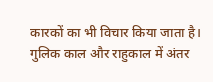कारकों का भी विचार किया जाता है।
गुलिक काल और राहुकाल में अंतर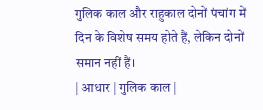गुलिक काल और राहुकाल दोनों पंचांग में दिन के विशेष समय होते हैं, लेकिन दोनों समान नहीं हैं।
| आधार | गुलिक काल |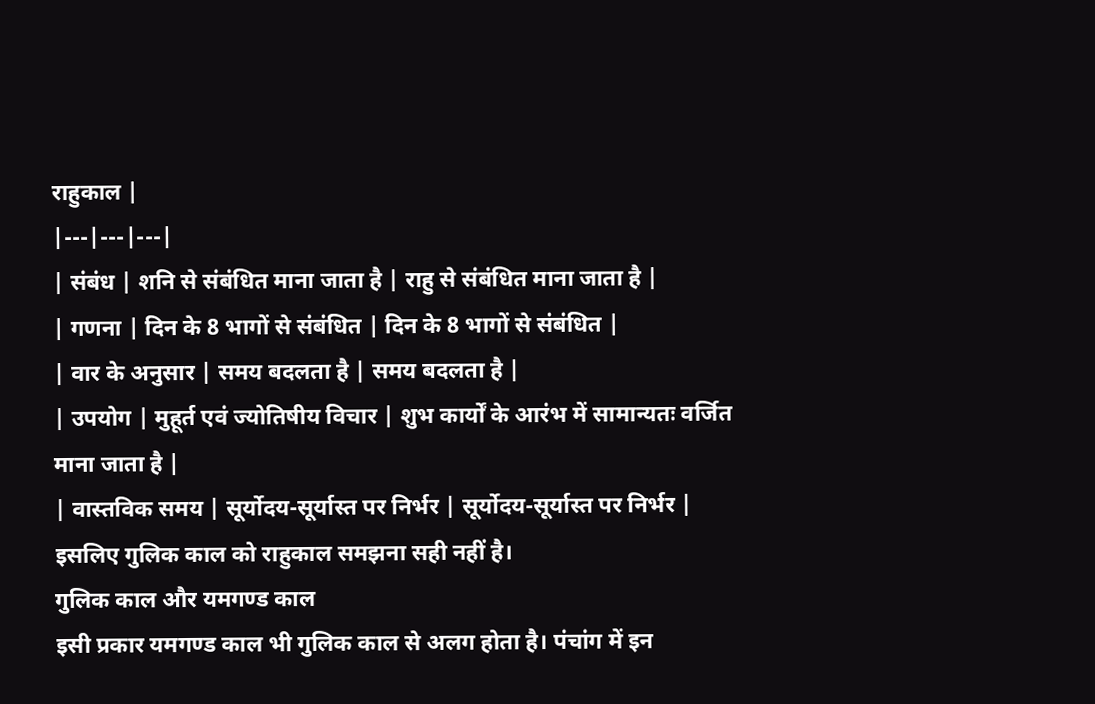राहुकाल |
|---|---|---|
| संबंध | शनि से संबंधित माना जाता है | राहु से संबंधित माना जाता है |
| गणना | दिन के 8 भागों से संबंधित | दिन के 8 भागों से संबंधित |
| वार के अनुसार | समय बदलता है | समय बदलता है |
| उपयोग | मुहूर्त एवं ज्योतिषीय विचार | शुभ कार्यों के आरंभ में सामान्यतः वर्जित माना जाता है |
| वास्तविक समय | सूर्योदय-सूर्यास्त पर निर्भर | सूर्योदय-सूर्यास्त पर निर्भर |
इसलिए गुलिक काल को राहुकाल समझना सही नहीं है।
गुलिक काल और यमगण्ड काल
इसी प्रकार यमगण्ड काल भी गुलिक काल से अलग होता है। पंचांग में इन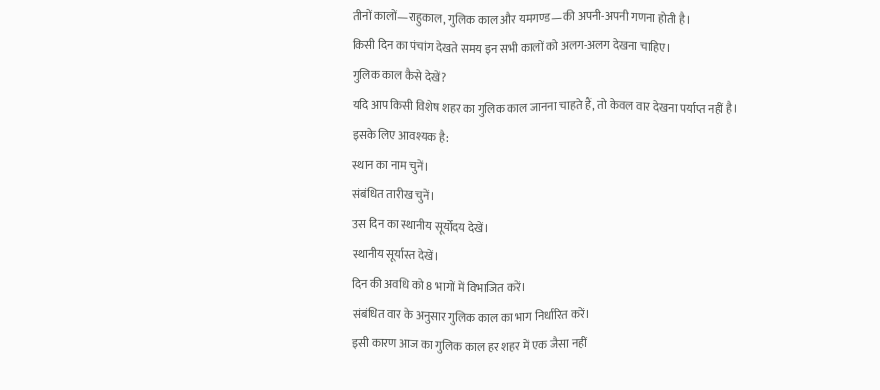तीनों कालों—राहुकाल, गुलिक काल और यमगण्ड—की अपनी-अपनी गणना होती है।
किसी दिन का पंचांग देखते समय इन सभी कालों को अलग-अलग देखना चाहिए।
गुलिक काल कैसे देखें?
यदि आप किसी विशेष शहर का गुलिक काल जानना चाहते हैं, तो केवल वार देखना पर्याप्त नहीं है।
इसके लिए आवश्यक है:
स्थान का नाम चुनें।
संबंधित तारीख चुनें।
उस दिन का स्थानीय सूर्योदय देखें।
स्थानीय सूर्यास्त देखें।
दिन की अवधि को 8 भागों में विभाजित करें।
संबंधित वार के अनुसार गुलिक काल का भाग निर्धारित करें।
इसी कारण आज का गुलिक काल हर शहर में एक जैसा नहीं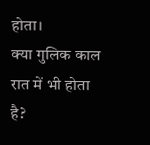होता।
क्या गुलिक काल रात में भी होता है?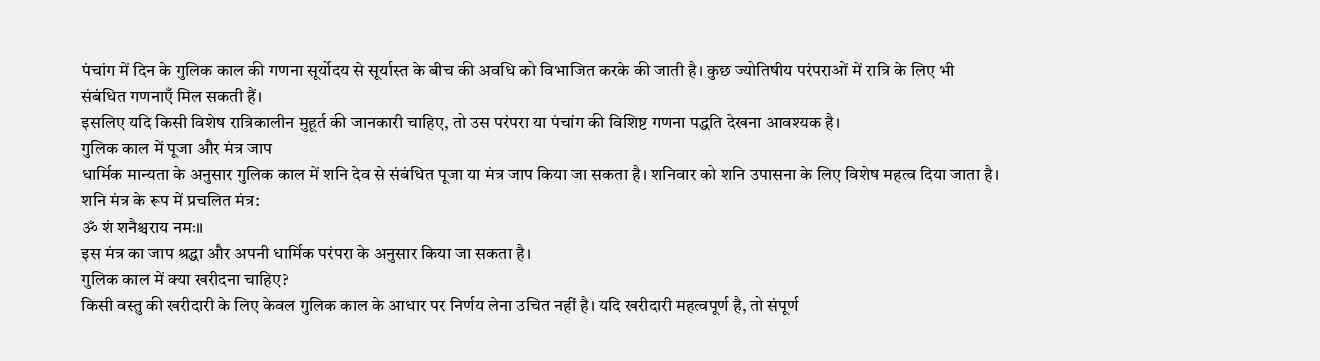पंचांग में दिन के गुलिक काल की गणना सूर्योदय से सूर्यास्त के बीच की अवधि को विभाजित करके की जाती है। कुछ ज्योतिषीय परंपराओं में रात्रि के लिए भी संबंधित गणनाएँ मिल सकती हैं।
इसलिए यदि किसी विशेष रात्रिकालीन मुहूर्त की जानकारी चाहिए, तो उस परंपरा या पंचांग की विशिष्ट गणना पद्धति देखना आवश्यक है।
गुलिक काल में पूजा और मंत्र जाप
धार्मिक मान्यता के अनुसार गुलिक काल में शनि देव से संबंधित पूजा या मंत्र जाप किया जा सकता है। शनिवार को शनि उपासना के लिए विशेष महत्व दिया जाता है।
शनि मंत्र के रूप में प्रचलित मंत्र:
ॐ शं शनैश्चराय नमः॥
इस मंत्र का जाप श्रद्धा और अपनी धार्मिक परंपरा के अनुसार किया जा सकता है।
गुलिक काल में क्या खरीदना चाहिए?
किसी वस्तु की खरीदारी के लिए केवल गुलिक काल के आधार पर निर्णय लेना उचित नहीं है। यदि खरीदारी महत्वपूर्ण है, तो संपूर्ण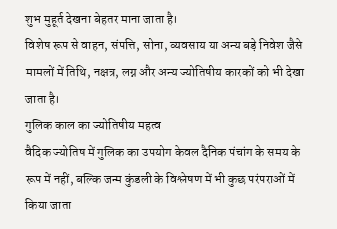शुभ मुहूर्त देखना बेहतर माना जाता है।
विशेष रूप से वाहन, संपत्ति, सोना, व्यवसाय या अन्य बड़े निवेश जैसे मामलों में तिथि, नक्षत्र, लग्न और अन्य ज्योतिषीय कारकों को भी देखा जाता है।
गुलिक काल का ज्योतिषीय महत्व
वैदिक ज्योतिष में गुलिक का उपयोग केवल दैनिक पंचांग के समय के रूप में नहीं, बल्कि जन्म कुंडली के विश्लेषण में भी कुछ परंपराओं में किया जाता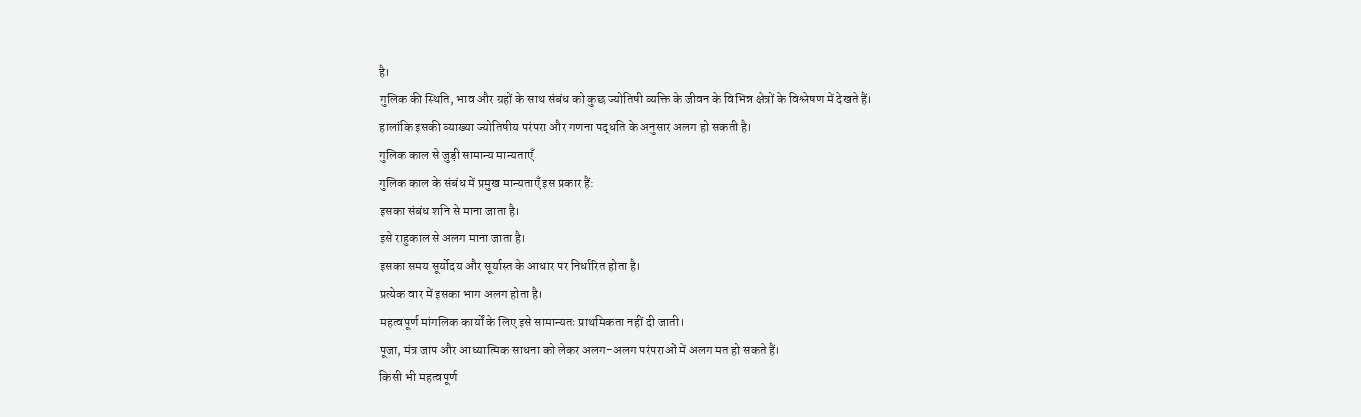है।
गुलिक की स्थिति, भाव और ग्रहों के साथ संबंध को कुछ ज्योतिषी व्यक्ति के जीवन के विभिन्न क्षेत्रों के विश्लेषण में देखते हैं।
हालांकि इसकी व्याख्या ज्योतिषीय परंपरा और गणना पद्धति के अनुसार अलग हो सकती है।
गुलिक काल से जुड़ी सामान्य मान्यताएँ
गुलिक काल के संबंध में प्रमुख मान्यताएँ इस प्रकार हैं:
इसका संबंध शनि से माना जाता है।
इसे राहुकाल से अलग माना जाता है।
इसका समय सूर्योदय और सूर्यास्त के आधार पर निर्धारित होता है।
प्रत्येक वार में इसका भाग अलग होता है।
महत्वपूर्ण मांगलिक कार्यों के लिए इसे सामान्यतः प्राथमिकता नहीं दी जाती।
पूजा, मंत्र जाप और आध्यात्मिक साधना को लेकर अलग-अलग परंपराओं में अलग मत हो सकते हैं।
किसी भी महत्वपूर्ण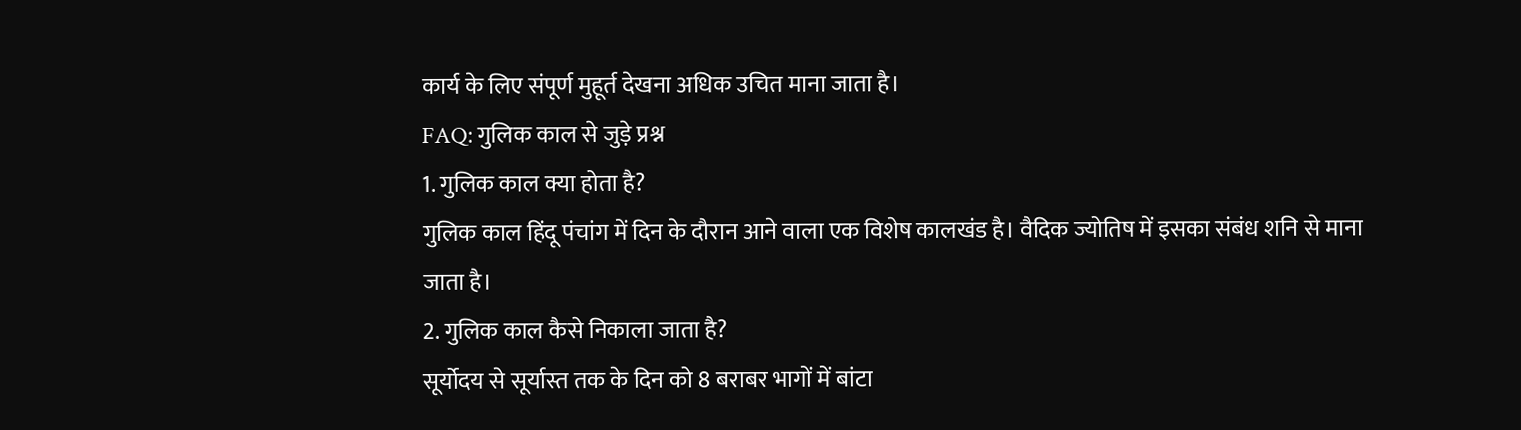कार्य के लिए संपूर्ण मुहूर्त देखना अधिक उचित माना जाता है।
FAQ: गुलिक काल से जुड़े प्रश्न
1. गुलिक काल क्या होता है?
गुलिक काल हिंदू पंचांग में दिन के दौरान आने वाला एक विशेष कालखंड है। वैदिक ज्योतिष में इसका संबंध शनि से माना जाता है।
2. गुलिक काल कैसे निकाला जाता है?
सूर्योदय से सूर्यास्त तक के दिन को 8 बराबर भागों में बांटा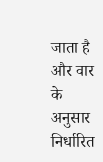जाता है और वार के अनुसार निर्धारित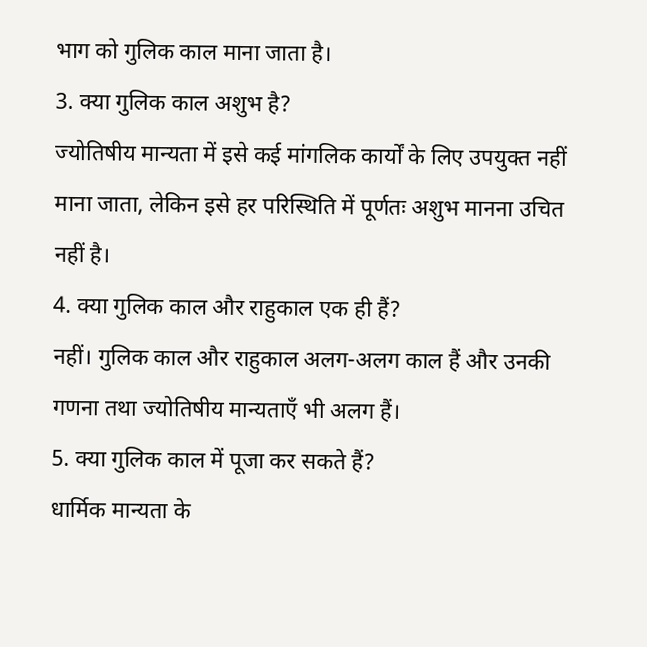भाग को गुलिक काल माना जाता है।
3. क्या गुलिक काल अशुभ है?
ज्योतिषीय मान्यता में इसे कई मांगलिक कार्यों के लिए उपयुक्त नहीं माना जाता, लेकिन इसे हर परिस्थिति में पूर्णतः अशुभ मानना उचित नहीं है।
4. क्या गुलिक काल और राहुकाल एक ही हैं?
नहीं। गुलिक काल और राहुकाल अलग-अलग काल हैं और उनकी गणना तथा ज्योतिषीय मान्यताएँ भी अलग हैं।
5. क्या गुलिक काल में पूजा कर सकते हैं?
धार्मिक मान्यता के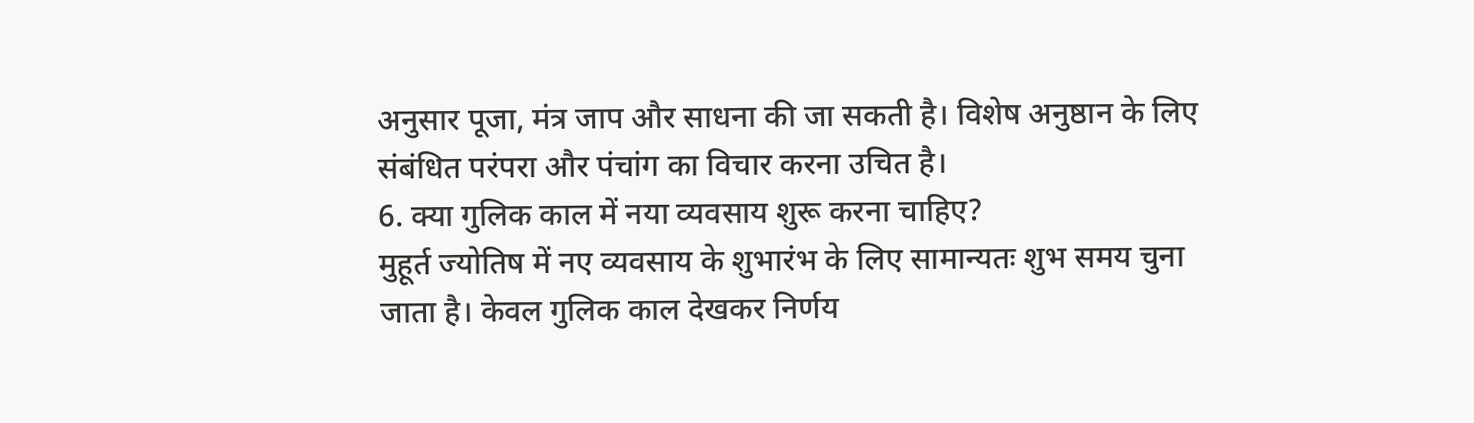अनुसार पूजा, मंत्र जाप और साधना की जा सकती है। विशेष अनुष्ठान के लिए संबंधित परंपरा और पंचांग का विचार करना उचित है।
6. क्या गुलिक काल में नया व्यवसाय शुरू करना चाहिए?
मुहूर्त ज्योतिष में नए व्यवसाय के शुभारंभ के लिए सामान्यतः शुभ समय चुना जाता है। केवल गुलिक काल देखकर निर्णय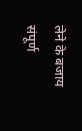लेने के बजाय संपूर्ण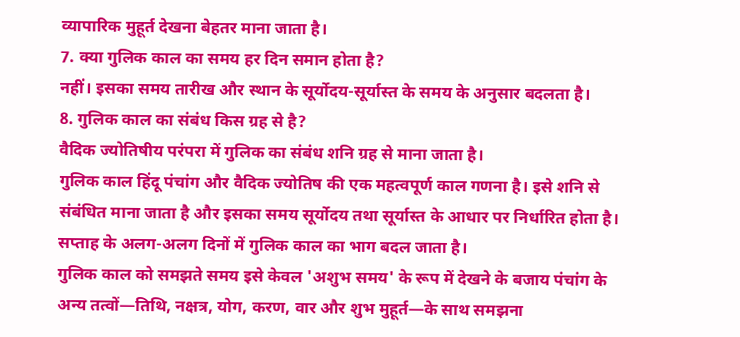व्यापारिक मुहूर्त देखना बेहतर माना जाता है।
7. क्या गुलिक काल का समय हर दिन समान होता है?
नहीं। इसका समय तारीख और स्थान के सूर्योदय-सूर्यास्त के समय के अनुसार बदलता है।
8. गुलिक काल का संबंध किस ग्रह से है?
वैदिक ज्योतिषीय परंपरा में गुलिक का संबंध शनि ग्रह से माना जाता है।
गुलिक काल हिंदू पंचांग और वैदिक ज्योतिष की एक महत्वपूर्ण काल गणना है। इसे शनि से संबंधित माना जाता है और इसका समय सूर्योदय तथा सूर्यास्त के आधार पर निर्धारित होता है। सप्ताह के अलग-अलग दिनों में गुलिक काल का भाग बदल जाता है।
गुलिक काल को समझते समय इसे केवल 'अशुभ समय' के रूप में देखने के बजाय पंचांग के अन्य तत्वों—तिथि, नक्षत्र, योग, करण, वार और शुभ मुहूर्त—के साथ समझना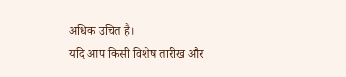अधिक उचित है।
यदि आप किसी विशेष तारीख और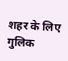शहर के लिए गुलिक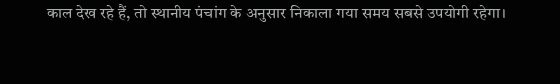काल देख रहे हैं, तो स्थानीय पंचांग के अनुसार निकाला गया समय सबसे उपयोगी रहेगा।